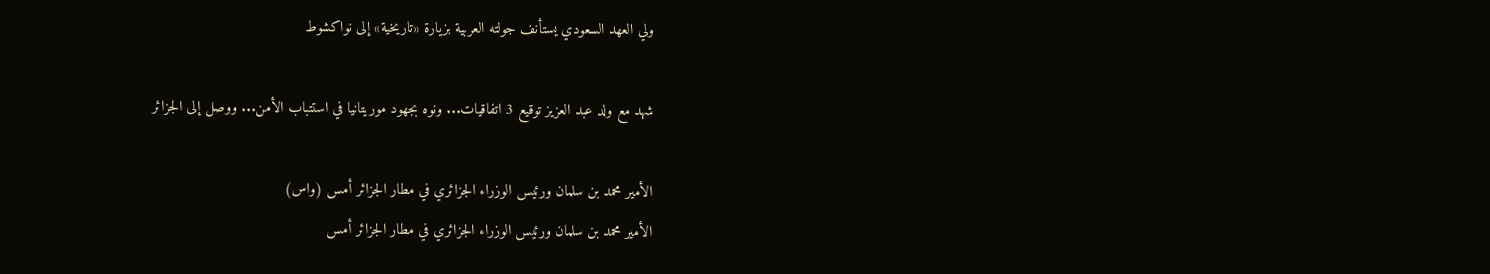ولي العهد السعودي يستأنف جولته العربية بزيارة «تاريخية» إلى نواكشوط

شهد مع ولد عبد العزيز توقيع 3 اتفاقيات... ونوه بجهود موريتانيا في استتباب الأمن... ووصل إلى الجزائر

الأمير محمد بن سلمان ورئيس الوزراء الجزائري في مطار الجزائر أمس (واس)
الأمير محمد بن سلمان ورئيس الوزراء الجزائري في مطار الجزائر أمس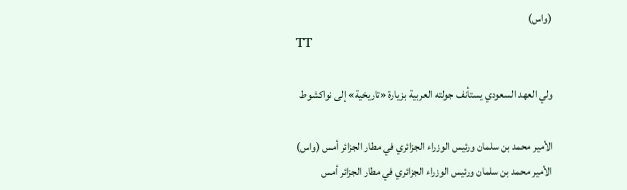(واس)
TT

ولي العهد السعودي يستأنف جولته العربية بزيارة «تاريخية» إلى نواكشوط

الأمير محمد بن سلمان ورئيس الوزراء الجزائري في مطار الجزائر أمس (واس)
الأمير محمد بن سلمان ورئيس الوزراء الجزائري في مطار الجزائر أمس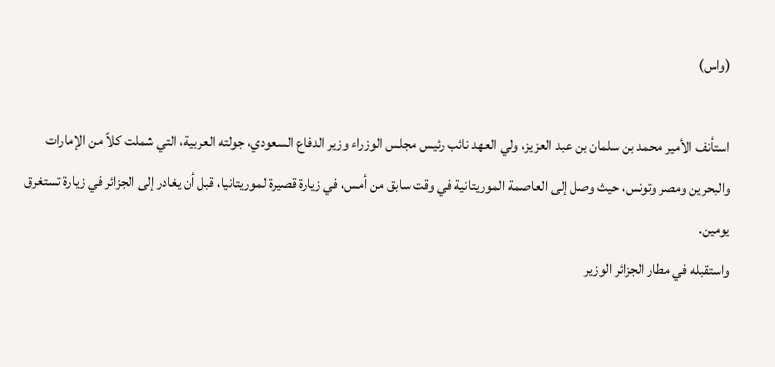(واس)

استأنف الأمير محمد بن سلمان بن عبد العزيز، ولي العهد نائب رئيس مجلس الوزراء وزير الدفاع السعودي، جولته العربية، التي شملت كلاً من الإمارات والبحرين ومصر وتونس، حيث وصل إلى العاصمة الموريتانية في وقت سابق من أمس، في زيارة قصيرة لموريتانيا، قبل أن يغادر إلى الجزائر في زيارة تستغرق يومين.
واستقبله في مطار الجزائر الوزير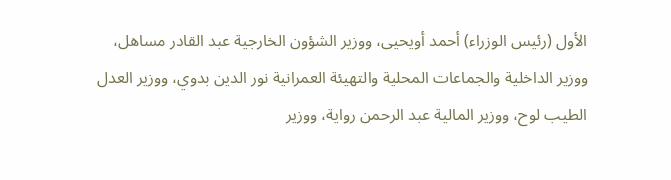الأول (رئيس الوزراء) أحمد أويحيى، ووزير الشؤون الخارجية عبد القادر مساهل، ووزير الداخلية والجماعات المحلية والتهيئة العمرانية نور الدين بدوي، ووزير العدل الطيب لوح، ووزير المالية عبد الرحمن رواية، ووزير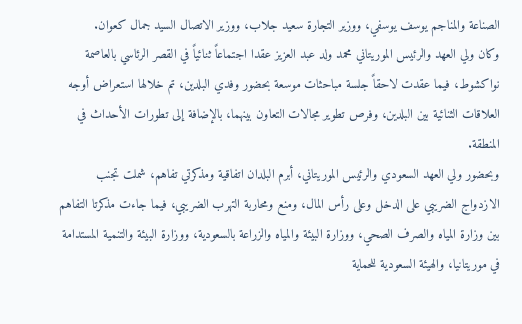الصناعة والمناجم يوسف يوسفي، ووزير التجارة سعيد جلاب، ووزير الاتصال السيد جمال كعوان.
وكان ولي العهد والرئيس الموريتاني محمد ولد عبد العزيز عقدا اجتماعاً ثنائياً في القصر الرئاسي بالعاصمة نواكشوط، فيما عقدت لاحقاً جلسة مباحثات موسعة بحضور وفدي البلدين، تم خلالها استعراض أوجه العلاقات الثنائية بين البلدين، وفرص تطوير مجالات التعاون بينهما، بالإضافة إلى تطورات الأحداث في المنطقة.
وبحضور ولي العهد السعودي والرئيس الموريتاني، أبرم البلدان اتفاقية ومذكرتي تفاهم، شملت تجنب الازدواج الضريبي على الدخل وعلى رأس المال، ومنع ومحاربة التهرب الضريبي، فيما جاءت مذكرتا التفاهم بين وزارة المياه والصرف الصحي، ووزارة البيئة والمياه والزراعة بالسعودية، ووزارة البيئة والتنمية المستدامة في موريتانيا، والهيئة السعودية للحماية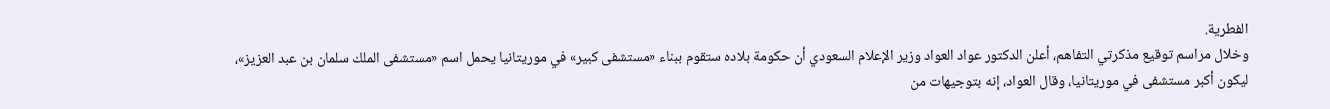الفطرية.
وخلال مراسم توقيع مذكرتي التفاهم، أعلن الدكتور عواد العواد وزير الإعلام السعودي أن حكومة بلاده ستقوم ببناء «مستشفى كبير» في موريتانيا يحمل اسم «مستشفى الملك سلمان بن عبد العزيز»، ليكون أكبر مستشفى في موريتانيا، وقال العواد، إنه بتوجيهات من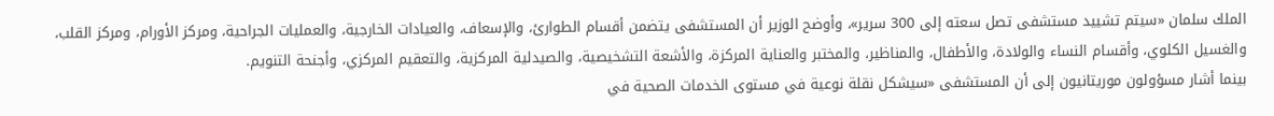الملك سلمان «سيتم تشييد مستشفى تصل سعته إلى 300 سرير»، وأوضح الوزير أن المستشفى يتضمن أقسام الطوارئ، والإسعاف، والعيادات الخارجية، والعمليات الجراحية، ومركز الأورام، ومركز القلب، والغسيل الكلوي، وأقسام النساء والولادة، والأطفال، والمناظير، والمختبر والعناية المركزة، والأشعة التشخيصية، والصيدلية المركزية، والتعقيم المركزي، وأجنحة التنويم.
بينما أشار مسؤولون موريتانيون إلى أن المستشفى «سيشكل نقلة نوعية في مستوى الخدمات الصحية في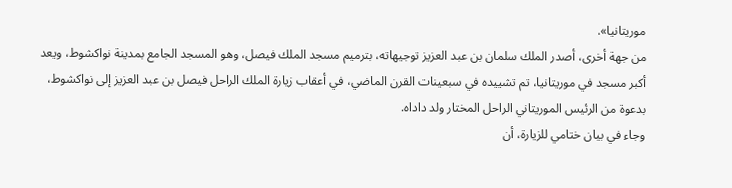موريتانيا».
من جهة أخرى، أصدر الملك سلمان بن عبد العزيز توجيهاته، بترميم مسجد الملك فيصل، وهو المسجد الجامع بمدينة نواكشوط، ويعد أكبر مسجد في موريتانيا، تم تشييده في سبعينات القرن الماضي، في أعقاب زيارة الملك الراحل فيصل بن عبد العزيز إلى نواكشوط، بدعوة من الرئيس الموريتاني الراحل المختار ولد داداه.
وجاء في بيان ختامي للزيارة، أن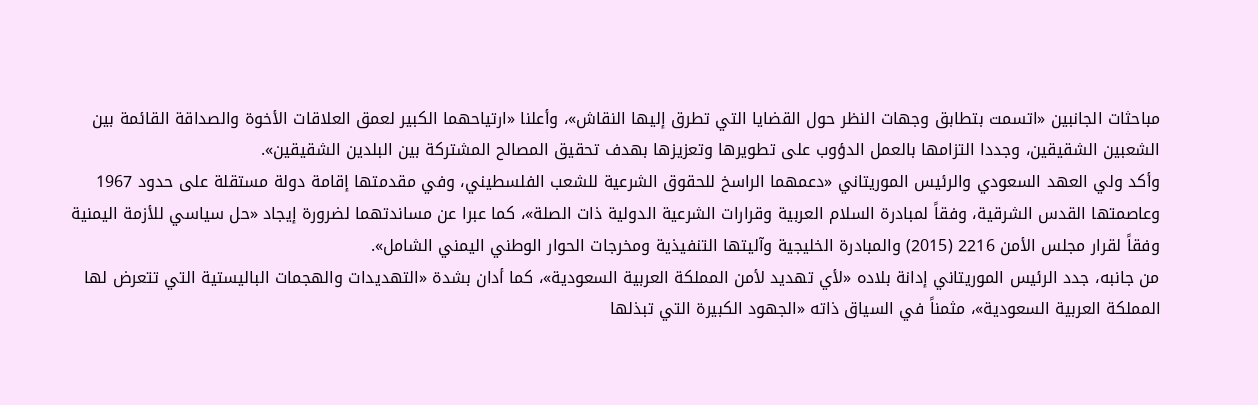مباحثات الجانبين «اتسمت بتطابق وجهات النظر حول القضايا التي تطرق إليها النقاش»، وأعلنا «ارتياحهما الكبير لعمق العلاقات الأخوة والصداقة القائمة بين الشعبين الشقيقين، وجددا التزامها بالعمل الدؤوب على تطويرها وتعزيزها بهدف تحقيق المصالح المشتركة بين البلدين الشقيقين».
وأكد ولي العهد السعودي والرئيس الموريتاني «دعمهما الراسخ للحقوق الشرعية للشعب الفلسطيني، وفي مقدمتها إقامة دولة مستقلة على حدود 1967 وعاصمتها القدس الشرقية، وفقاً لمبادرة السلام العربية وقرارات الشرعية الدولية ذات الصلة»، كما عبرا عن مساندتهما لضرورة إيجاد «حل سياسي للأزمة اليمنية وفقاً لقرار مجلس الأمن 2216 (2015) والمبادرة الخليجية وآليتها التنفيذية ومخرجات الحوار الوطني اليمني الشامل».
من جانبه، جدد الرئيس الموريتاني إدانة بلاده «لأي تهديد لأمن المملكة العربية السعودية»، كما أدان بشدة «التهديدات والهجمات الباليستية التي تتعرض لها المملكة العربية السعودية»، مثمناً في السياق ذاته «الجهود الكبيرة التي تبذلها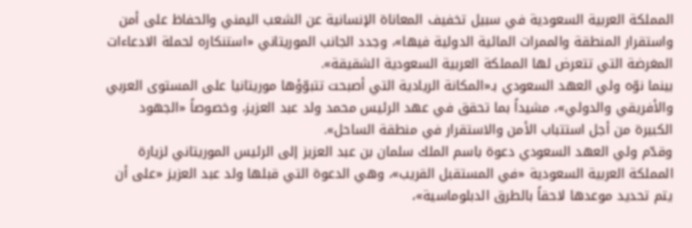المملكة العربية السعودية في سبيل تخفيف المعاناة الإنسانية عن الشعب اليمني والحفاظ على أمن واستقرار المنطقة والممرات المائية الدولية فيها»، وجدد الجانب الموريتاني «استنكاره لحملة الادعاءات المغرضة التي تتعرض لها المملكة العربية السعودية الشقيقة».
بينما نوّه ولي العهد السعودي بـ«المكانة الريادية التي أصبحت تتبوّؤها موريتانيا على المستوى العربي والأفريقي والدولي»، مشيداً بما تحقق في عهد الرئيس محمد ولد عبد العزيز، وخصوصاً «الجهود الكبيرة من أجل استتباب الأمن والاستقرار في منطقة الساحل».
وقدّم ولي العهد السعودي دعوة باسم الملك سلمان بن عبد العزيز إلى الرئيس الموريتاني لزيارة المملكة العربية السعودية «في المستقبل القريب»، وهي الدعوة التي قبلها ولد عبد العزيز «على أن يتم تحديد موعدها لاحقاً بالطرق الدبلوماسية»،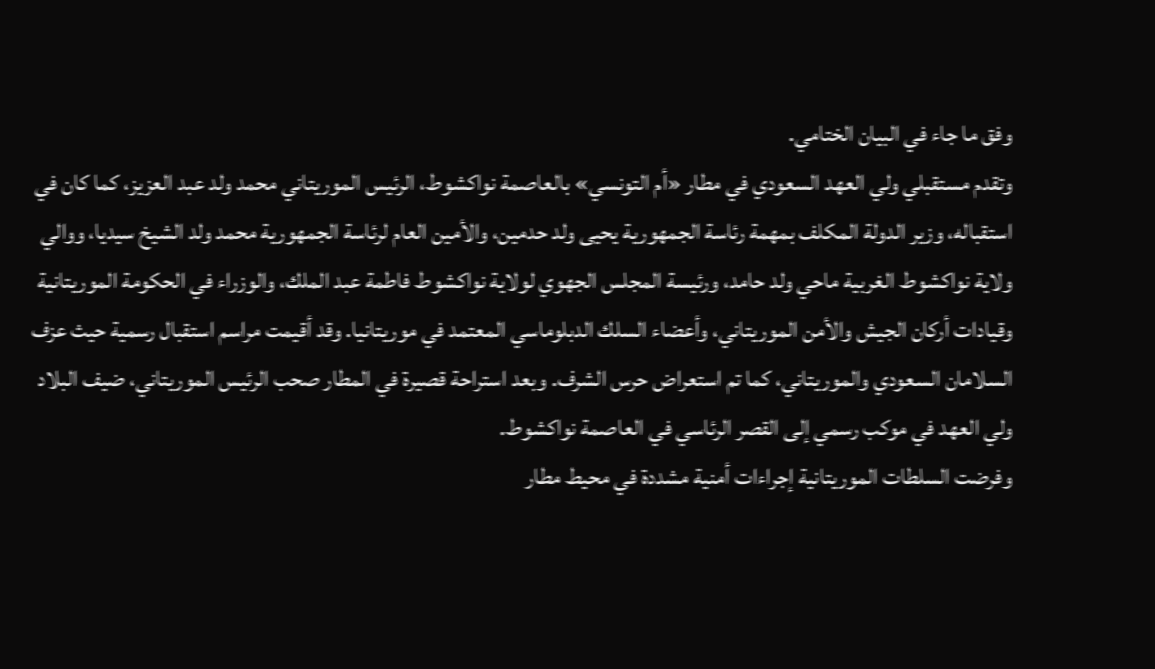وفق ما جاء في البيان الختامي.
وتقدم مستقبلي ولي العهد السعودي في مطار «أم التونسي» بالعاصمة نواكشوط، الرئيس الموريتاني محمد ولد عبد العزيز، كما كان في استقباله، وزير الدولة المكلف بمهمة رئاسة الجمهورية يحيى ولد حدمين، والأمين العام لرئاسة الجمهورية محمد ولد الشيخ سيديا، ووالي ولاية نواكشوط الغربية ماحي ولد حامد، ورئيسة المجلس الجهوي لولاية نواكشوط فاطمة عبد الملك، والوزراء في الحكومة الموريتانية وقيادات أركان الجيش والأمن الموريتاني، وأعضاء السلك الدبلوماسي المعتمد في موريتانيا. وقد أقيمت مراسم استقبال رسمية حيث عزف السلامان السعودي والموريتاني، كما تم استعراض حرس الشرف. وبعد استراحة قصيرة في المطار صحب الرئيس الموريتاني، ضيف البلاد ولي العهد في موكب رسمي إلى القصر الرئاسي في العاصمة نواكشوط.
وفرضت السلطات الموريتانية إجراءات أمنية مشددة في محيط مطار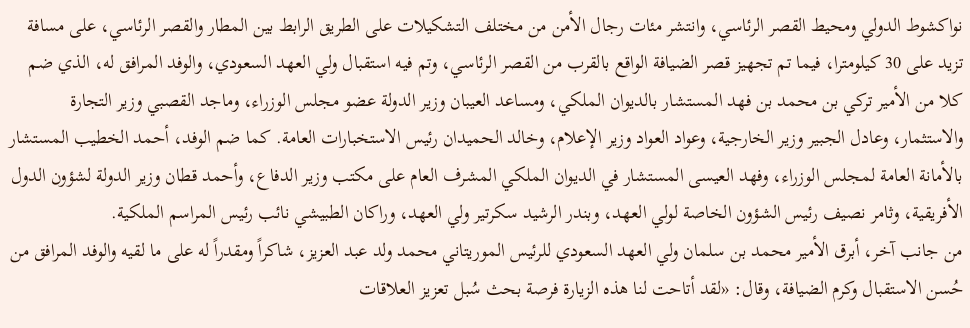نواكشوط الدولي ومحيط القصر الرئاسي، وانتشر مئات رجال الأمن من مختلف التشكيلات على الطريق الرابط بين المطار والقصر الرئاسي، على مسافة تزيد على 30 كيلومترا، فيما تم تجهيز قصر الضيافة الواقع بالقرب من القصر الرئاسي، وتم فيه استقبال ولي العهد السعودي، والوفد المرافق له، الذي ضم كلا من الأمير تركي بن محمد بن فهد المستشار بالديوان الملكي، ومساعد العيبان وزير الدولة عضو مجلس الوزراء، وماجد القصبي وزير التجارة والاستثمار، وعادل الجبير وزير الخارجية، وعواد العواد وزير الإعلام، وخالد الحميدان رئيس الاستخبارات العامة. كما ضم الوفد، أحمد الخطيب المستشار بالأمانة العامة لمجلس الوزراء، وفهد العيسى المستشار في الديوان الملكي المشرف العام على مكتب وزير الدفاع، وأحمد قطان وزير الدولة لشؤون الدول الأفريقية، وثامر نصيف رئيس الشؤون الخاصة لولي العهد، وبندر الرشيد سكرتير ولي العهد، وراكان الطبيشي نائب رئيس المراسم الملكية.
من جانب آخر، أبرق الأمير محمد بن سلمان ولي العهد السعودي للرئيس الموريتاني محمد ولد عبد العزيز، شاكراً ومقدراً له على ما لقيه والوفد المرافق من حُسن الاستقبال وكرم الضيافة، وقال: «لقد أتاحت لنا هذه الزيارة فرصة بحث سُبل تعزيز العلاقات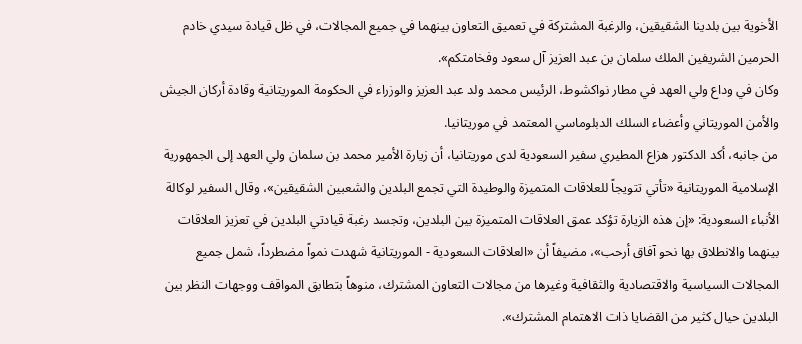الأخوية بين بلدينا الشقيقين، والرغبة المشتركة في تعميق التعاون بينهما في جميع المجالات، في ظل قيادة سيدي خادم الحرمين الشريفين الملك سلمان بن عبد العزيز آل سعود وفخامتكم».
وكان في وداع ولي العهد في مطار نواكشوط، الرئيس محمد ولد عبد العزيز والوزراء في الحكومة الموريتانية وقادة أركان الجيش والأمن الموريتاني وأعضاء السلك الدبلوماسي المعتمد في موريتانيا.
من جانبه، أكد الدكتور هزاع المطيري سفير السعودية لدى موريتانيا، أن زيارة الأمير محمد بن سلمان ولي العهد إلى الجمهورية الإسلامية الموريتانية «تأتي تتويجاً للعلاقات المتميزة والوطيدة التي تجمع البلدين والشعبين الشقيقين»، وقال السفير لوكالة الأنباء السعودية: «إن هذه الزيارة تؤكد عمق العلاقات المتميزة بين البلدين، وتجسد رغبة قيادتي البلدين في تعزيز العلاقات بينهما والانطلاق بها نحو آفاق أرحب»، مضيفاً أن «العلاقات السعودية - الموريتانية شهدت نمواً مضطرداً، شمل جميع المجالات السياسية والاقتصادية والثقافية وغيرها من مجالات التعاون المشترك، منوهاً بتطابق المواقف ووجهات النظر بين البلدين حيال كثير من القضايا ذات الاهتمام المشترك».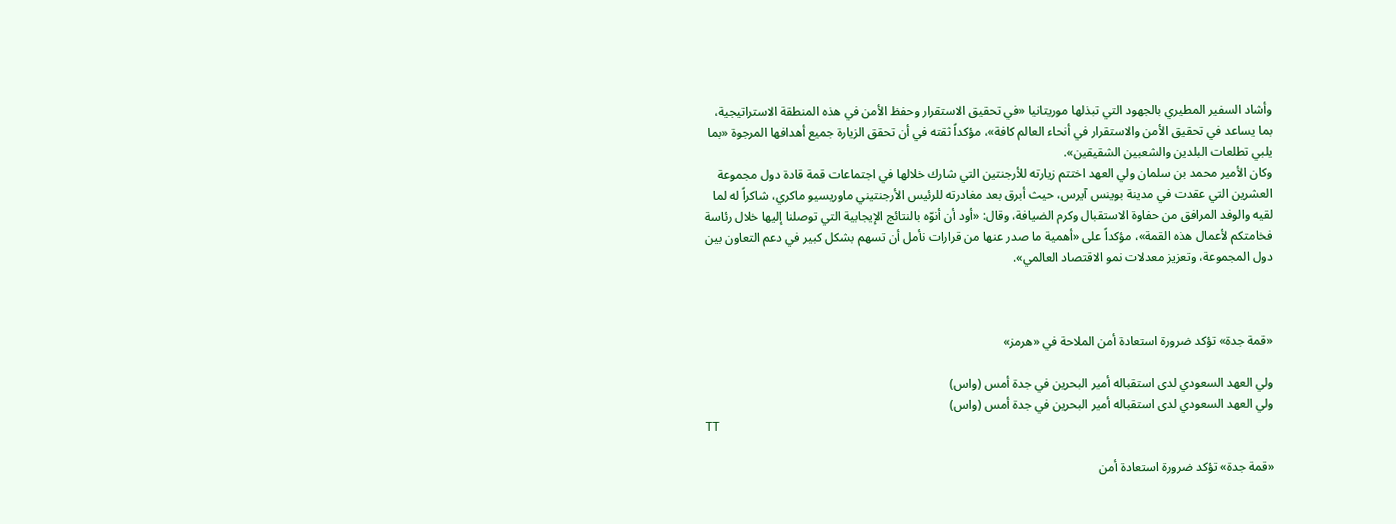وأشاد السفير المطيري بالجهود التي تبذلها موريتانيا «في تحقيق الاستقرار وحفظ الأمن في هذه المنطقة الاستراتيجية، بما يساعد في تحقيق الأمن والاستقرار في أنحاء العالم كافة»، مؤكداً ثقته في أن تحقق الزيارة جميع أهدافها المرجوة «بما يلبي تطلعات البلدين والشعبين الشقيقين».
وكان الأمير محمد بن سلمان ولي العهد اختتم زيارته للأرجنتين التي شارك خلالها في اجتماعات قمة قادة دول مجموعة العشرين التي عقدت في مدينة بوينس آيرس، حيث أبرق بعد مغادرته للرئيس الأرجنتيني ماوريسيو ماكري، شاكراً له لما لقيه والوفد المرافق من حفاوة الاستقبال وكرم الضيافة، وقال: «أود أن أنوّه بالنتائج الإيجابية التي توصلنا إليها خلال رئاسة فخامتكم لأعمال هذه القمة»، مؤكداً على «أهمية ما صدر عنها من قرارات نأمل أن تسهم بشكل كبير في دعم التعاون بين دول المجموعة، وتعزيز معدلات نمو الاقتصاد العالمي».



«قمة جدة» تؤكد ضرورة استعادة أمن الملاحة في «هرمز»

ولي العهد السعودي لدى استقباله أمير البحرين في جدة أمس (واس)
ولي العهد السعودي لدى استقباله أمير البحرين في جدة أمس (واس)
TT

«قمة جدة» تؤكد ضرورة استعادة أمن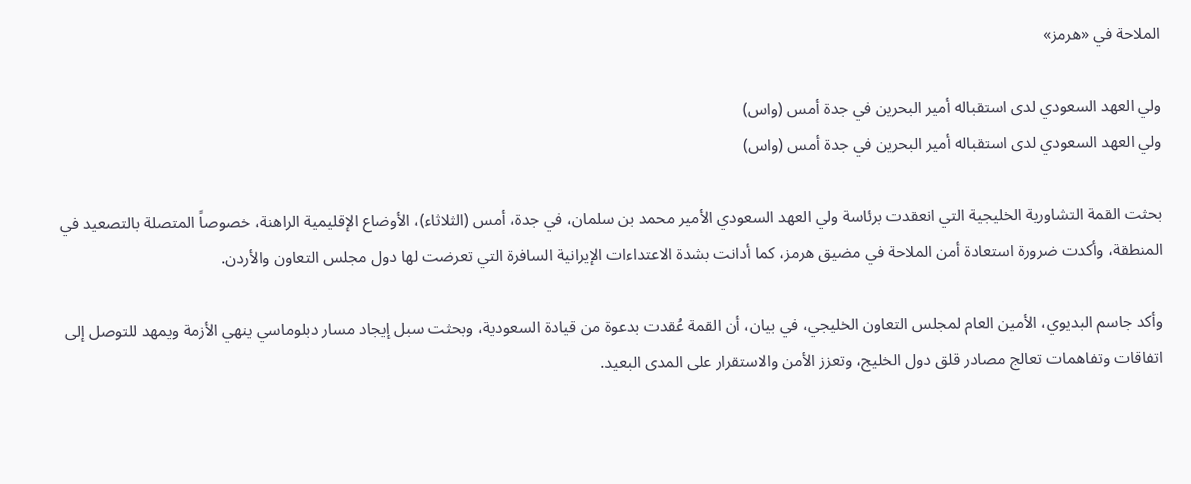الملاحة في «هرمز»

ولي العهد السعودي لدى استقباله أمير البحرين في جدة أمس (واس)
ولي العهد السعودي لدى استقباله أمير البحرين في جدة أمس (واس)

بحثت القمة التشاورية الخليجية التي انعقدت برئاسة ولي العهد السعودي الأمير محمد بن سلمان، في جدة، أمس (الثلاثاء)، الأوضاع الإقليمية الراهنة، خصوصاً المتصلة بالتصعيد في المنطقة، وأكدت ضرورة استعادة أمن الملاحة في مضيق هرمز، كما أدانت بشدة الاعتداءات الإيرانية السافرة التي تعرضت لها دول مجلس التعاون والأردن.

وأكد جاسم البديوي، الأمين العام لمجلس التعاون الخليجي، في بيان، أن القمة عُقدت بدعوة من قيادة السعودية، وبحثت سبل إيجاد مسار دبلوماسي ينهي الأزمة ويمهد للتوصل إلى اتفاقات وتفاهمات تعالج مصادر قلق دول الخليج، وتعزز الأمن والاستقرار على المدى البعيد.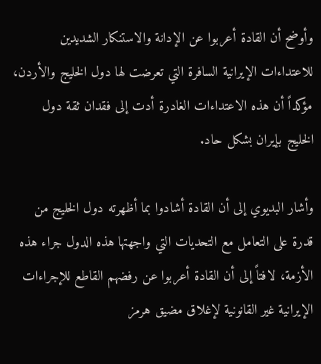وأوضح أن القادة أعربوا عن الإدانة والاستنكار الشديدين للاعتداءات الإيرانية السافرة التي تعرضت لها دول الخليج والأردن، مؤكداً أن هذه الاعتداءات الغادرة أدت إلى فقدان ثقة دول الخليج بإيران بشكل حاد.

وأشار البديوي إلى أن القادة أشادوا بما أظهرته دول الخليج من قدرة على التعامل مع التحديات التي واجهتها هذه الدول جراء هذه الأزمة، لافتاً إلى أن القادة أعربوا عن رفضهم القاطع للإجراءات الإيرانية غير القانونية لإغلاق مضيق هرمز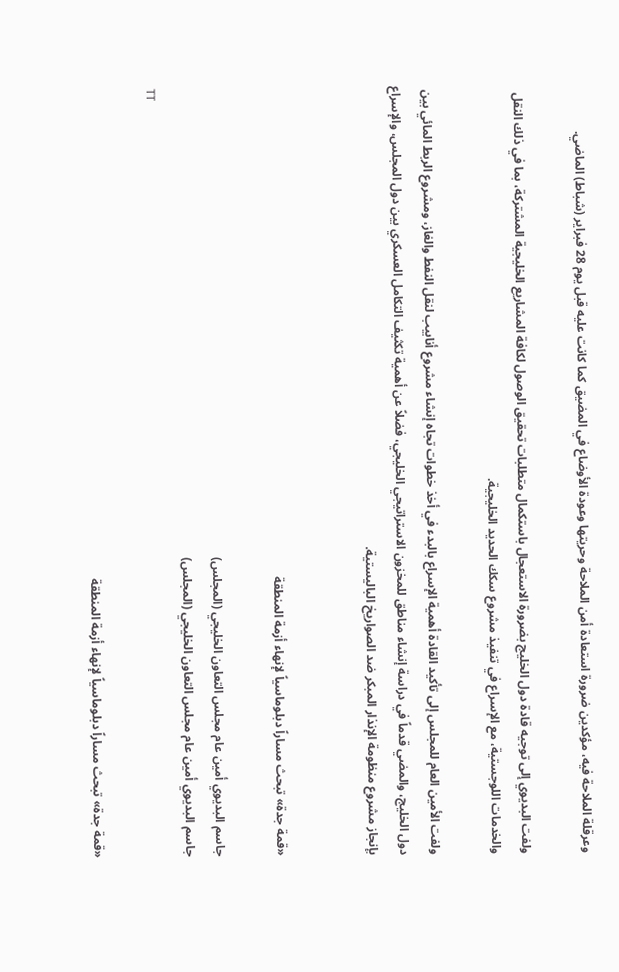وعرقلة الملاحة فيه، مؤكدين ضرورة استعادة أمن الملاحة وحريتها وعودة الأوضاع في المضيق كما كانت عليه قبل يوم 28 فبراير (شباط) الماضي.

ولفت البديوي إلى توجيه قادة دول الخليج بضرورة الاستعجال باستكمال متطلبات تحقيق الوصول لكافة المشاريع الخليجية المشتركة، بما في ذلك النقل والخدمات اللوجستية، مع الإسراع في تنفيذ مشروع سكك الحديد الخليجية.

ولفت الأمين العام للمجلس إلى تأكيد القادة أهمية الإسراع بالبدء في أخذ خطوات تجاه إنشاء مشروع أنابيب لنقل النفط والغاز، ومشروع الربط المائي بين دول الخليج، والمضي قدماً في دراسة إنشاء مناطق للمخزون الاستراتيجي الخليجي، فضلاً عن أهمية تكثيف التكامل العسكري بين دول المجلس، والإسراع بإنجاز مشروع منظومة الإنذار المبكر ضد الصواريخ الباليستية.


«قمة جدة» تبحث مساراً دبلوماسياً لإنهاء أزمة المنطقة

جاسم البديوي أمين عام مجلس التعاون الخليجي (المجلس)
جاسم البديوي أمين عام مجلس التعاون الخليجي (المجلس)
TT

«قمة جدة» تبحث مساراً دبلوماسياً لإنهاء أزمة المنطقة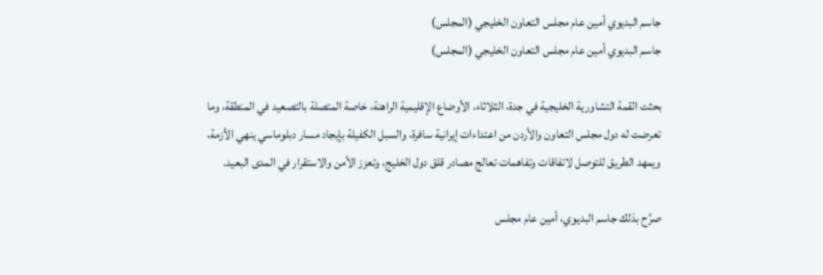جاسم البديوي أمين عام مجلس التعاون الخليجي (المجلس)
جاسم البديوي أمين عام مجلس التعاون الخليجي (المجلس)

بحثت القمة التشاورية الخليجية في جدة، الثلاثاء، الأوضاع الإقليمية الراهنة، خاصة المتصلة بالتصعيد في المنطقة، وما تعرضت له دول مجلس التعاون والأردن من اعتداءات إيرانية سافرة، والسبل الكفيلة بإيجاد مسار دبلوماسي ينهي الأزمة، ويمهد الطريق للتوصل لاتفاقات وتفاهمات تعالج مصادر قلق دول الخليج، وتعزز الأمن والاستقرار في المدى البعيد.

صرَّح بذلك جاسم البديوي، أمين عام مجلس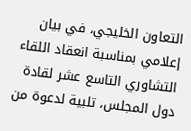التعاون الخليجي، في بيان إعلامي بمناسبة انعقاد اللقاء التشاوري التاسع عشر لقادة دول المجلس، تلبية لدعوة من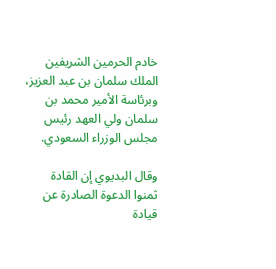خادم الحرمين الشريفين الملك سلمان بن عبد العزيز، وبرئاسة الأمير محمد بن سلمان ولي العهد رئيس مجلس الوزراء السعودي.

وقال البديوي إن القادة ثمنوا الدعوة الصادرة عن قيادة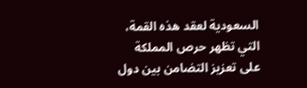السعودية لعقد هذه القمة، التي تظهر حرص المملكة على تعزيز التضامن بين دول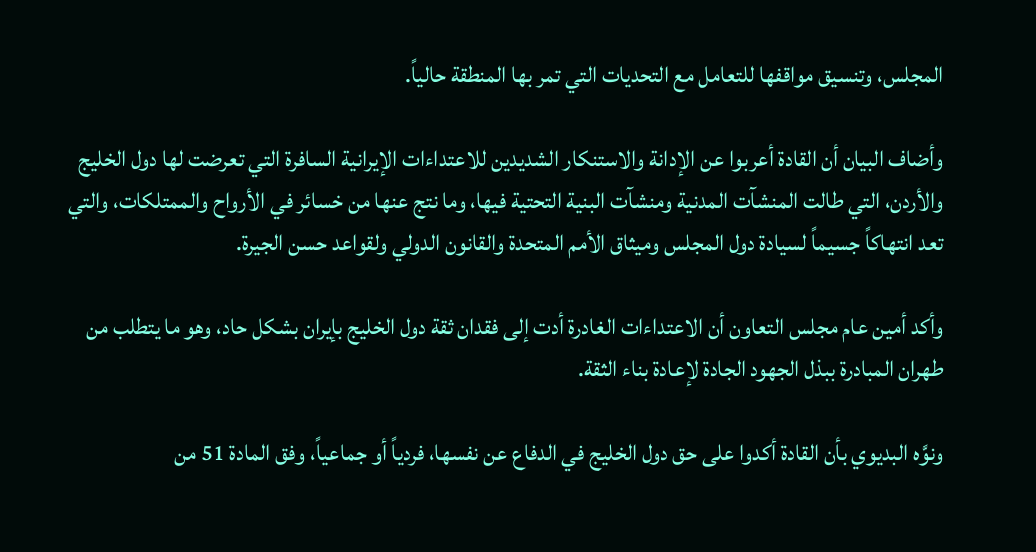المجلس، وتنسيق مواقفها للتعامل مع التحديات التي تمر بها المنطقة حالياً.

وأضاف البيان أن القادة أعربوا عن الإدانة والاستنكار الشديدين للاعتداءات الإيرانية السافرة التي تعرضت لها دول الخليج والأردن، التي طالت المنشآت المدنية ومنشآت البنية التحتية فيها، وما نتج عنها من خسائر في الأرواح والممتلكات، والتي تعد انتهاكاً جسيماً لسيادة دول المجلس وميثاق الأمم المتحدة والقانون الدولي ولقواعد حسن الجيرة.

وأكد أمين عام مجلس التعاون أن الاعتداءات الغادرة أدت إلى فقدان ثقة دول الخليج بإيران بشكل حاد، وهو ما يتطلب من طهران المبادرة ببذل الجهود الجادة لإعادة بناء الثقة.

ونوَّه البديوي بأن القادة أكدوا على حق دول الخليج في الدفاع عن نفسها، فردياً أو جماعياً، وفق المادة 51 من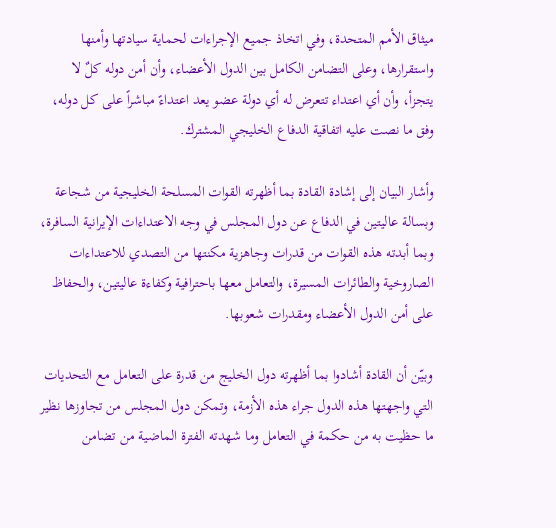ميثاق الأمم المتحدة، وفي اتخاذ جميع الإجراءات لحماية سيادتها وأمنها واستقرارها، وعلى التضامن الكامل بين الدول الأعضاء، وأن أمن دوله كلٌ لا يتجزأ، وأن أي اعتداء تتعرض له أي دولة عضو يعد اعتداءً مباشراً على كل دوله، وفق ما نصت عليه اتفاقية الدفاع الخليجي المشترك.

وأشار البيان إلى إشادة القادة بما أظهرته القوات المسلحة الخليجية من شجاعة وبسالة عاليتين في الدفاع عن دول المجلس في وجه الاعتداءات الإيرانية السافرة، وبما أبدته هذه القوات من قدرات وجاهزية مكنتها من التصدي للاعتداءات الصاروخية والطائرات المسيرة، والتعامل معها باحترافية وكفاءة عاليتين، والحفاظ على أمن الدول الأعضاء ومقدرات شعوبها.

وبيّن أن القادة أشادوا بما أظهرته دول الخليج من قدرة على التعامل مع التحديات التي واجهتها هذه الدول جراء هذه الأزمة، وتمكن دول المجلس من تجاوزها نظير ما حظيت به من حكمة في التعامل وما شهدته الفترة الماضية من تضامن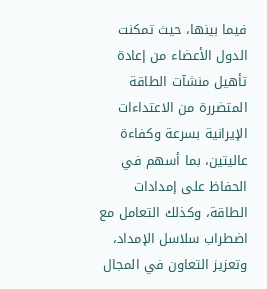فيما بينها، حيث تمكنت الدول الأعضاء من إعادة تأهيل منشآت الطاقة المتضررة من الاعتداءات الإيرانية بسرعة وكفاءة عاليتين، بما أسهم في الحفاظ على إمدادات الطاقة، وكذلك التعامل مع اضطراب سلاسل الإمداد، وتعزيز التعاون في المجال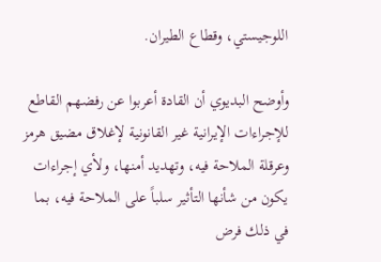اللوجيستي، وقطاع الطيران.

وأوضح البديوي أن القادة أعربوا عن رفضهم القاطع للإجراءات الإيرانية غير القانونية لإغلاق مضيق هرمز وعرقلة الملاحة فيه، وتهديد أمنها، ولأي إجراءات يكون من شأنها التأثير سلباً على الملاحة فيه، بما في ذلك فرض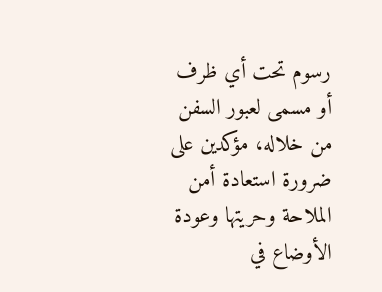رسوم تحت أي ظرف أو مسمى لعبور السفن من خلاله، مؤكدين على ضرورة استعادة أمن الملاحة وحريتها وعودة الأوضاع في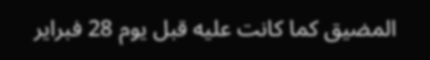المضيق كما كانت عليه قبل يوم 28 فبراير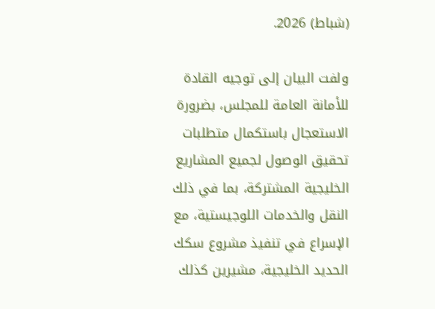(شباط) 2026.

ولفت البيان إلى توجيه القادة للأمانة العامة للمجلس، بضرورة الاستعجال باستكمال متطلبات تحقيق الوصول لجميع المشاريع الخليجية المشتركة، بما في ذلك النقل والخدمات اللوجيستية، مع الإسراع في تنفيذ مشروع سكك الحديد الخليجية، مشيرين كذلك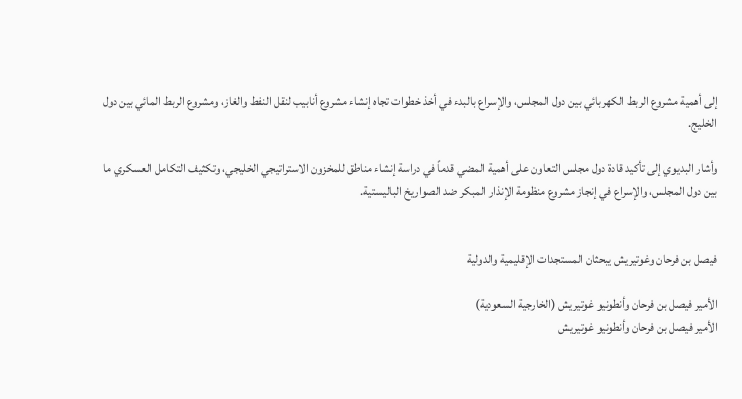إلى أهمية مشروع الربط الكهربائي بين دول المجلس، والإسراع بالبدء في أخذ خطوات تجاه إنشاء مشروع أنابيب لنقل النفط والغاز، ومشروع الربط المائي بين دول الخليج.

وأشار البديوي إلى تأكيد قادة دول مجلس التعاون على أهمية المضي قدماً في دراسة إنشاء مناطق للمخزون الاستراتيجي الخليجي، وتكثيف التكامل العسكري ما بين دول المجلس، والإسراع في إنجاز مشروع منظومة الإنذار المبكر ضد الصواريخ الباليستية.


فيصل بن فرحان وغوتيريش يبحثان المستجدات الإقليمية والدولية

الأمير فيصل بن فرحان وأنطونيو غوتيريش (الخارجية السعودية)
الأمير فيصل بن فرحان وأنطونيو غوتيريش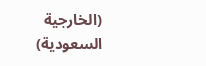(الخارجية السعودية)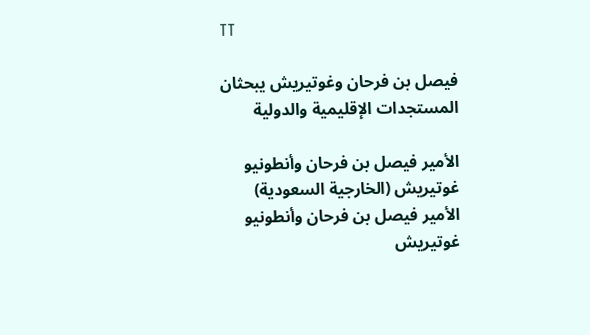TT

فيصل بن فرحان وغوتيريش يبحثان المستجدات الإقليمية والدولية

الأمير فيصل بن فرحان وأنطونيو غوتيريش (الخارجية السعودية)
الأمير فيصل بن فرحان وأنطونيو غوتيريش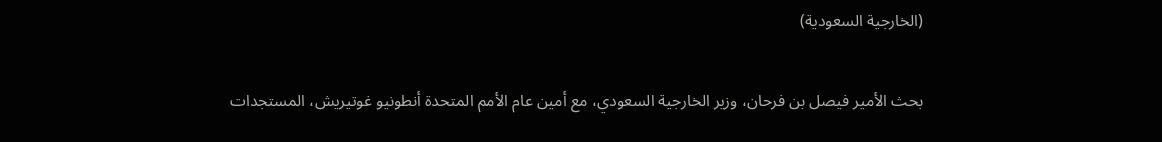(الخارجية السعودية)

بحث الأمير فيصل بن فرحان، وزير الخارجية السعودي، مع أمين عام الأمم المتحدة أنطونيو غوتيريش، المستجدات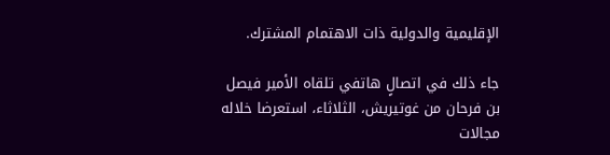الإقليمية والدولية ذات الاهتمام المشترك.

جاء ذلك في اتصالٍ هاتفي تلقاه الأمير فيصل بن فرحان من غوتيريش، الثلاثاء، استعرضا خلاله مجالات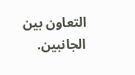التعاون بين الجانبين.